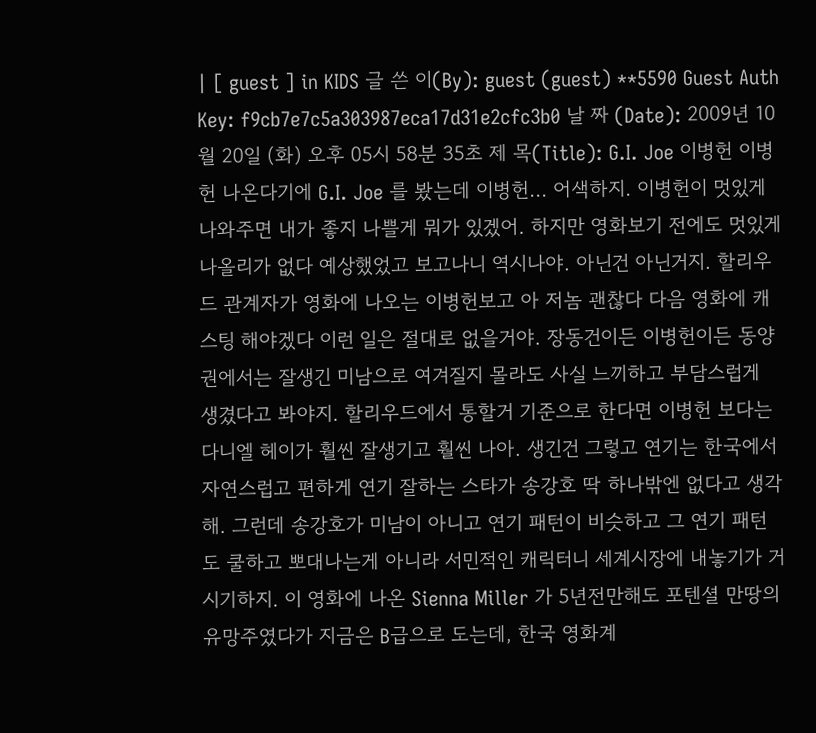| [ guest ] in KIDS 글 쓴 이(By): guest (guest) **5590 Guest Auth Key: f9cb7e7c5a303987eca17d31e2cfc3b0 날 짜 (Date): 2009년 10월 20일 (화) 오후 05시 58분 35초 제 목(Title): G.I. Joe 이병헌 이병헌 나온다기에 G.I. Joe 를 봤는데 이병헌... 어색하지. 이병헌이 멋있게 나와주면 내가 좋지 나쁠게 뭐가 있겠어. 하지만 영화보기 전에도 멋있게 나올리가 없다 예상했었고 보고나니 역시나야. 아닌건 아닌거지. 할리우드 관계자가 영화에 나오는 이병헌보고 아 저놈 괜찮다 다음 영화에 캐스팅 해야겠다 이런 일은 절대로 없을거야. 장동건이든 이병헌이든 동양권에서는 잘생긴 미남으로 여겨질지 몰라도 사실 느끼하고 부담스럽게 생겼다고 봐야지. 할리우드에서 통할거 기준으로 한다면 이병헌 보다는 다니엘 헤이가 훨씬 잘생기고 훨씬 나아. 생긴건 그렇고 연기는 한국에서 자연스럽고 편하게 연기 잘하는 스타가 송강호 딱 하나밖엔 없다고 생각해. 그런데 송강호가 미남이 아니고 연기 패턴이 비슷하고 그 연기 패턴도 쿨하고 뽀대나는게 아니라 서민적인 캐릭터니 세계시장에 내놓기가 거시기하지. 이 영화에 나온 Sienna Miller 가 5년전만해도 포텐셜 만땅의 유망주였다가 지금은 B급으로 도는데, 한국 영화계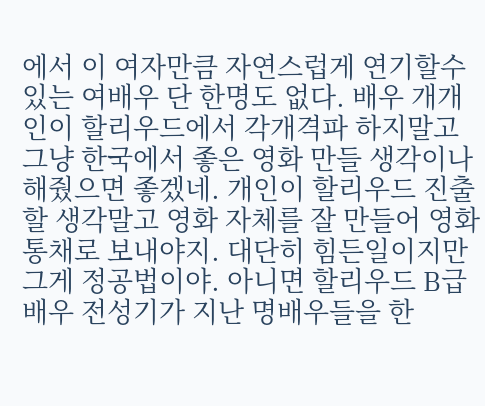에서 이 여자만큼 자연스럽게 연기할수 있는 여배우 단 한명도 없다. 배우 개개인이 할리우드에서 각개격파 하지말고 그냥 한국에서 좋은 영화 만들 생각이나 해줬으면 좋겠네. 개인이 할리우드 진출할 생각말고 영화 자체를 잘 만들어 영화 통채로 보내야지. 대단히 힘든일이지만 그게 정공법이야. 아니면 할리우드 B급 배우 전성기가 지난 명배우들을 한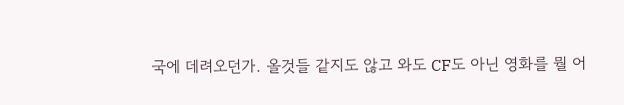국에 데려오던가. 올것들 같지도 않고 와도 CF도 아닌 영화를 뭘 어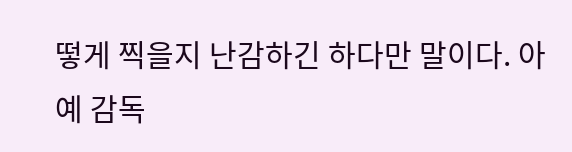떻게 찍을지 난감하긴 하다만 말이다. 아예 감독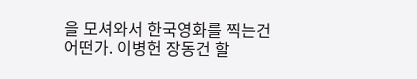을 모셔와서 한국영화를 찍는건 어떤가. 이병헌 장동건 할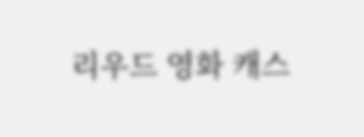리우드 영화 캐스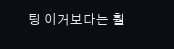팅 이거보다는 훨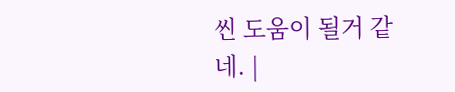씬 도움이 될거 같네. |